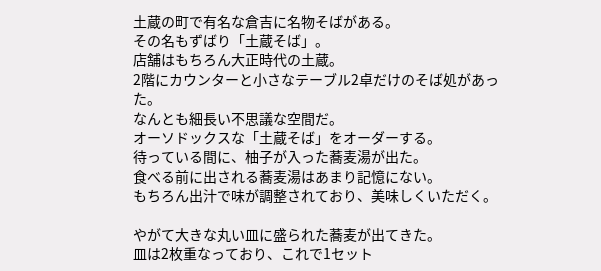土蔵の町で有名な倉吉に名物そばがある。
その名もずばり「土蔵そば」。
店舗はもちろん大正時代の土蔵。
2階にカウンターと小さなテーブル2卓だけのそば処があった。
なんとも細長い不思議な空間だ。
オーソドックスな「土蔵そば」をオーダーする。
待っている間に、柚子が入った蕎麦湯が出た。
食べる前に出される蕎麦湯はあまり記憶にない。
もちろん出汁で味が調整されており、美味しくいただく。

やがて大きな丸い皿に盛られた蕎麦が出てきた。
皿は2枚重なっており、これで1セット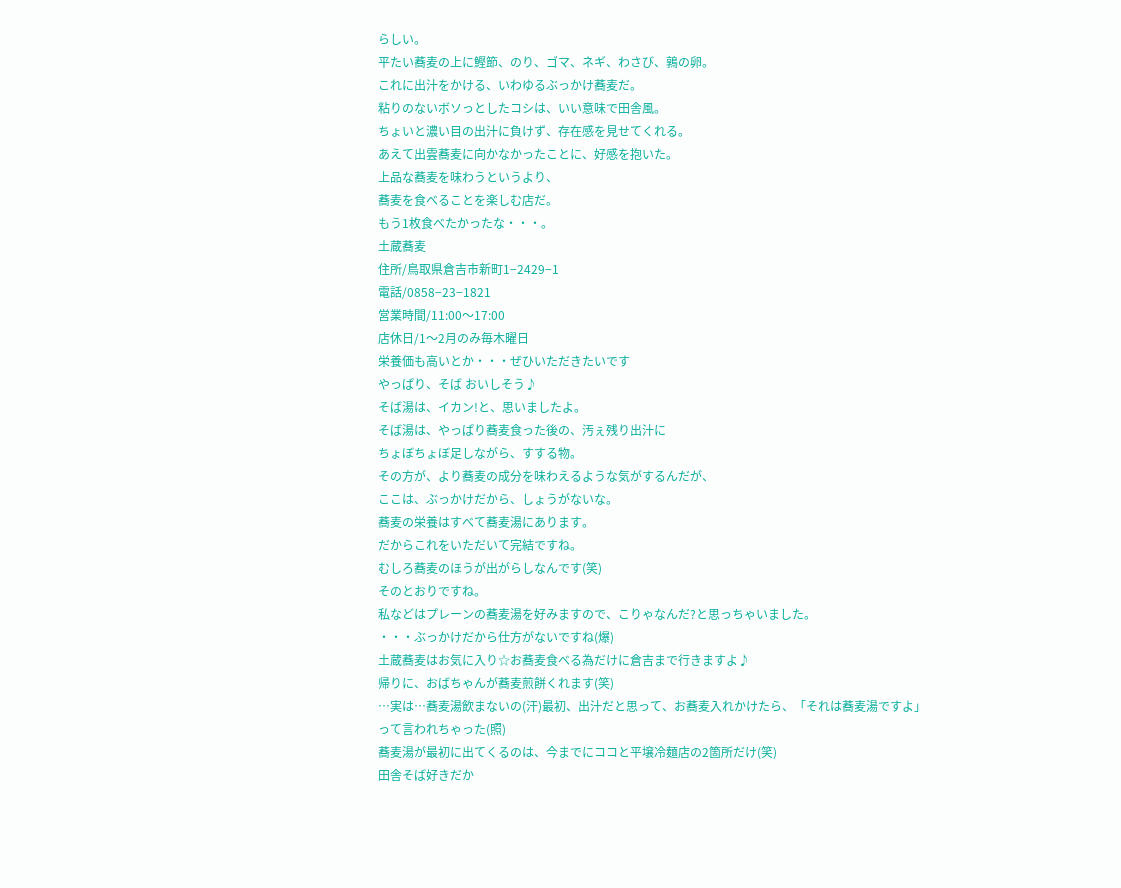らしい。
平たい蕎麦の上に鰹節、のり、ゴマ、ネギ、わさび、鶉の卵。
これに出汁をかける、いわゆるぶっかけ蕎麦だ。
粘りのないボソっとしたコシは、いい意味で田舎風。
ちょいと濃い目の出汁に負けず、存在感を見せてくれる。
あえて出雲蕎麦に向かなかったことに、好感を抱いた。
上品な蕎麦を味わうというより、
蕎麦を食べることを楽しむ店だ。
もう1枚食べたかったな・・・。
土蔵蕎麦
住所/鳥取県倉吉市新町1−2429−1
電話/0858−23−1821
営業時間/11:00〜17:00
店休日/1〜2月のみ毎木曜日
栄養価も高いとか・・・ぜひいただきたいです
やっぱり、そば おいしそう♪
そば湯は、イカン!と、思いましたよ。
そば湯は、やっぱり蕎麦食った後の、汚ぇ残り出汁に
ちょぼちょぼ足しながら、すする物。
その方が、より蕎麦の成分を味わえるような気がするんだが、
ここは、ぶっかけだから、しょうがないな。
蕎麦の栄養はすべて蕎麦湯にあります。
だからこれをいただいて完結ですね。
むしろ蕎麦のほうが出がらしなんです(笑)
そのとおりですね。
私などはプレーンの蕎麦湯を好みますので、こりゃなんだ?と思っちゃいました。
・・・ぶっかけだから仕方がないですね(爆)
土蔵蕎麦はお気に入り☆お蕎麦食べる為だけに倉吉まで行きますよ♪
帰りに、おばちゃんが蕎麦煎餅くれます(笑)
…実は…蕎麦湯飲まないの(汗)最初、出汁だと思って、お蕎麦入れかけたら、「それは蕎麦湯ですよ」って言われちゃった(照)
蕎麦湯が最初に出てくるのは、今までにココと平壌冷麺店の2箇所だけ(笑)
田舎そば好きだか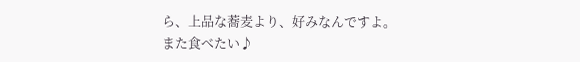ら、上品な蕎麦より、好みなんですよ。
また食べたい♪